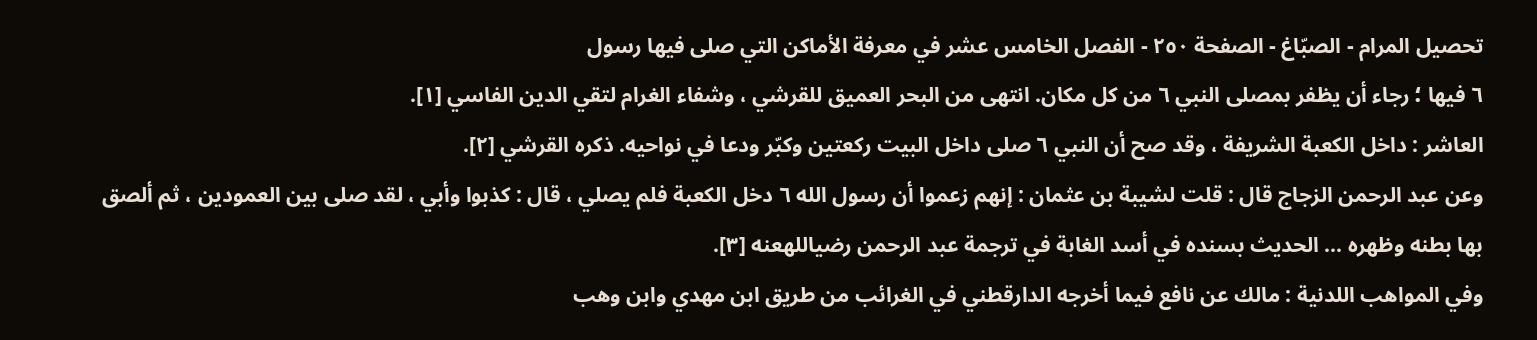تحصيل المرام - الصبّاغ - الصفحة ٢٥٠ - الفصل الخامس عشر في معرفة الأماكن التي صلى فيها رسول
٦ فيها ؛ رجاء أن يظفر بمصلى النبي ٦ من كل مكان. انتهى من البحر العميق للقرشي ، وشفاء الغرام لتقي الدين الفاسي [١].
العاشر : داخل الكعبة الشريفة ، وقد صح أن النبي ٦ صلى داخل البيت ركعتين وكبّر ودعا في نواحيه. ذكره القرشي [٢].
وعن عبد الرحمن الزجاج قال : قلت لشيبة بن عثمان : إنهم زعموا أن رسول الله ٦ دخل الكعبة فلم يصلي ، قال : كذبوا وأبي ، لقد صلى بين العمودين ، ثم ألصق بها بطنه وظهره ... الحديث بسنده في أسد الغابة في ترجمة عبد الرحمن رضياللهعنه [٣].
وفي المواهب اللدنية : مالك عن نافع فيما أخرجه الدارقطني في الغرائب من طريق ابن مهدي وابن وهب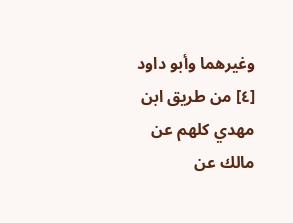وغيرهما وأبو داود [٤] من طريق ابن مهدي كلهم عن مالك عن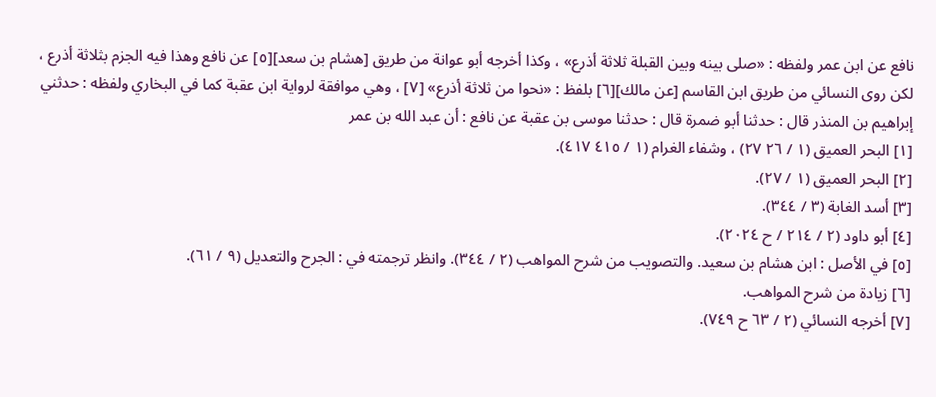نافع عن ابن عمر ولفظه : «صلى بينه وبين القبلة ثلاثة أذرع» ، وكذا أخرجه أبو عوانة من طريق [هشام بن سعد][٥] عن نافع وهذا فيه الجزم بثلاثة أذرع ، لكن روى النسائي من طريق ابن القاسم [عن مالك][٦] بلفظ : «نحوا من ثلاثة أذرع» [٧] ، وهي موافقة لرواية ابن عقبة كما في البخاري ولفظه : حدثني إبراهيم بن المنذر قال : حدثنا أبو ضمرة قال : حدثنا موسى بن عقبة عن نافع : أن عبد الله بن عمر
[١] البحر العميق (١ / ٢٦ ٢٧) ، وشفاء الغرام (١ / ٤١٥ ٤١٧).
[٢] البحر العميق (١ / ٢٧).
[٣] أسد الغابة (٣ / ٣٤٤).
[٤] أبو داود (٢ / ٢١٤ / ح ٢٠٢٤).
[٥] في الأصل : ابن هشام بن سعيد. والتصويب من شرح المواهب (٢ / ٣٤٤). وانظر ترجمته في : الجرح والتعديل (٩ / ٦١).
[٦] زيادة من شرح المواهب.
[٧] أخرجه النسائي (٢ / ٦٣ ح ٧٤٩).